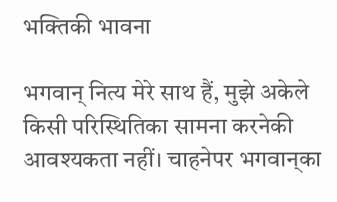भक्तिकी भावना

भगवान् नित्य मेरे साथ हैं, मुझे अकेले किसी परिस्थितिका सामना करनेकी आवश्यकता नहीं। चाहनेपर भगवान‍्का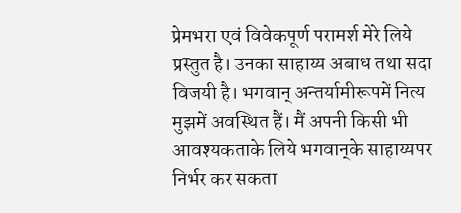प्रेमभरा एवं विवेकपूर्ण परामर्श मेरे लिये प्रस्तुत है। उनका साहाय्य अबाध तथा सदा विजयी है। भगवान् अन्तर्यामीरूपमें नित्य मुझमें अवस्थित हैं। मैं अपनी किसी भी आवश्यकताके लिये भगवान‍्के साहाय्यपर निर्भर कर सकता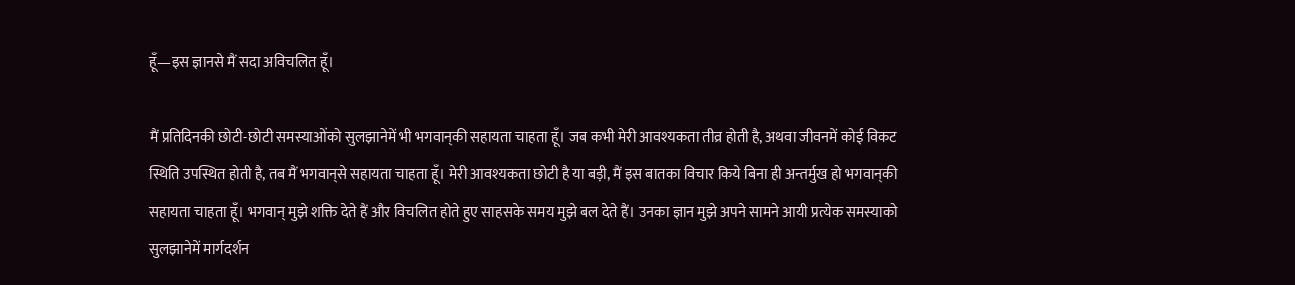हूँ—इस ज्ञानसे मैं सदा अविचलित हूँ।

मैं प्रतिदिनकी छोटी-छोटी समस्याओंको सुलझानेमें भी भगवान‍्की सहायता चाहता हूँ। जब कभी मेरी आवश्यकता तीव्र होती है, अथवा जीवनमें कोई विकट स्थिति उपस्थित होती है, तब मैं भगवान‍्से सहायता चाहता हूँ। मेरी आवश्यकता छोटी है या बड़ी, मैं इस बातका विचार किये बिना ही अन्तर्मुख हो भगवान‍्की सहायता चाहता हूँ। भगवान् मुझे शक्ति देते हैं और विचलित होते हुए साहसके समय मुझे बल देते हैं। उनका ज्ञान मुझे अपने सामने आयी प्रत्येक समस्याको सुलझानेमें मार्गदर्शन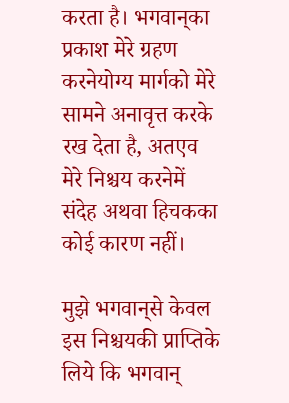करता है। भगवान‍्का प्रकाश मेरे ग्रहण करनेयोग्य मार्गको मेरे सामने अनावृत्त करके रख देता है, अतएव मेरे निश्चय करनेमें संदेह अथवा हिचकका कोई कारण नहीं।

मुझे भगवान‍्से केवल इस निश्चयकी प्राप्तिके लिये कि भगवान्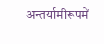अन्तर्यामीरूपमें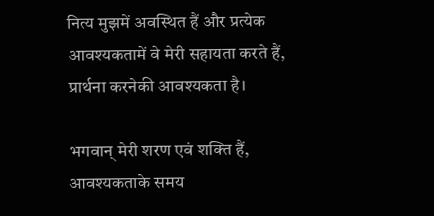नित्य मुझमें अवस्थित हैं और प्रत्येक आवश्यकतामें वे मेरी सहायता करते हैं, प्रार्थना करनेकी आवश्यकता है।

भगवान् मेरी शरण एवं शक्ति हैं, आवश्यकताके समय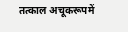तत्काल अचूकरूपमें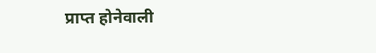प्राप्त होनेवाली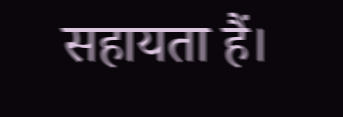सहायता हैं।